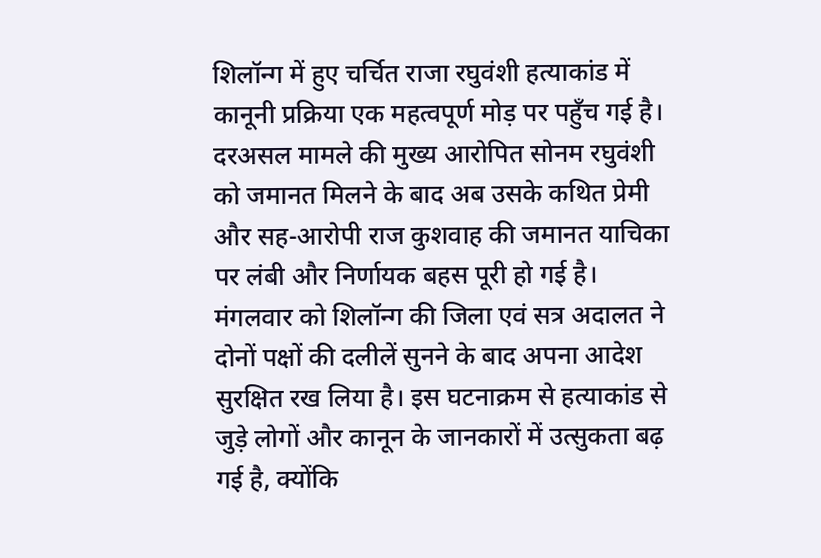शिलॉन्ग में हुए चर्चित राजा रघुवंशी हत्याकांड में कानूनी प्रक्रिया एक महत्वपूर्ण मोड़ पर पहुँच गई है। दरअसल मामले की मुख्य आरोपित सोनम रघुवंशी को जमानत मिलने के बाद अब उसके कथित प्रेमी और सह-आरोपी राज कुशवाह की जमानत याचिका पर लंबी और निर्णायक बहस पूरी हो गई है। मंगलवार को शिलॉन्ग की जिला एवं सत्र अदालत ने दोनों पक्षों की दलीलें सुनने के बाद अपना आदेश सुरक्षित रख लिया है। इस घटनाक्रम से हत्याकांड से जुड़े लोगों और कानून के जानकारों में उत्सुकता बढ़ गई है, क्योंकि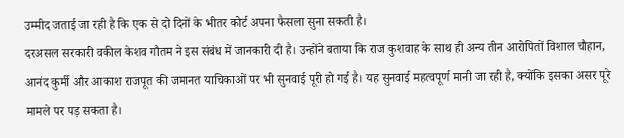उम्मीद जताई जा रही है कि एक से दो दिनों के भीतर कोर्ट अपना फैसला सुना सकती है।
दरअसल सरकारी वकील केशव गौतम ने इस संबंध में जानकारी दी है। उन्होंने बताया कि राज कुशवाह के साथ ही अन्य तीन आरोपितों विशाल चौहान, आनंद कुर्मी और आकाश राजपूत की जमानत याचिकाओं पर भी सुनवाई पूरी हो गई है। यह सुनवाई महत्वपूर्ण मानी जा रही है, क्योंकि इसका असर पूरे मामले पर पड़ सकता है।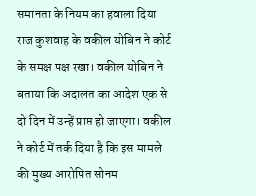समानता के नियम का हवाला दिया
राज कुशवाह के वकील योबिन ने कोर्ट के समक्ष पक्ष रखा। वकील योबिन ने बताया कि अदालत का आदेश एक से दो दिन में उन्हें प्राप्त हो जाएगा। वकील ने कोर्ट में तर्क दिया है कि इस मामले की मुख्य आरोपित सोनम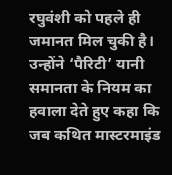रघुवंशी को पहले ही जमानत मिल चुकी है। उन्होंने ‘पैरिटी’ यानी समानता के नियम का हवाला देते हुए कहा कि जब कथित मास्टरमाइंड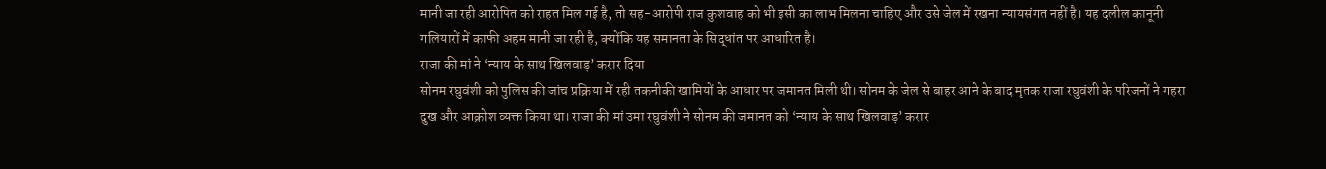मानी जा रही आरोपित को राहत मिल गई है, तो सह-आरोपी राज कुशवाह को भी इसी का लाभ मिलना चाहिए और उसे जेल में रखना न्यायसंगत नहीं है। यह दलील कानूनी गलियारों में काफी अहम मानी जा रही है, क्योंकि यह समानता के सिद्धांत पर आधारित है।
राजा की मां ने ‘न्याय के साथ खिलवाड़’ करार दिया
सोनम रघुवंशी को पुलिस की जांच प्रक्रिया में रही तकनीकी खामियों के आधार पर जमानत मिली थी। सोनम के जेल से बाहर आने के बाद मृतक राजा रघुवंशी के परिजनों ने गहरा दुख और आक्रोश व्यक्त किया था। राजा की मां उमा रघुवंशी ने सोनम की जमानत को ‘न्याय के साथ खिलवाड़’ करार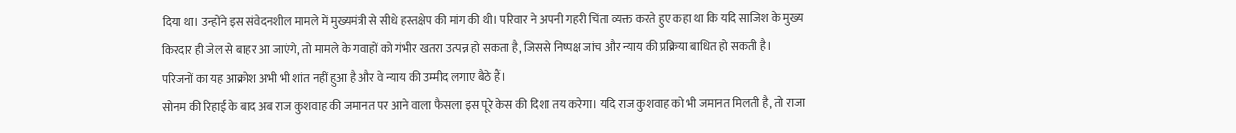दिया था। उन्होंने इस संवेदनशील मामले में मुख्यमंत्री से सीधे हस्तक्षेप की मांग की थी। परिवार ने अपनी गहरी चिंता व्यक्त करते हुए कहा था कि यदि साजिश के मुख्य किरदार ही जेल से बाहर आ जाएंगे, तो मामले के गवाहों को गंभीर खतरा उत्पन्न हो सकता है, जिससे निष्पक्ष जांच और न्याय की प्रक्रिया बाधित हो सकती है। परिजनों का यह आक्रोश अभी भी शांत नहीं हुआ है और वे न्याय की उम्मीद लगाए बैठे हैं।
सोनम की रिहाई के बाद अब राज कुशवाह की जमानत पर आने वाला फैसला इस पूरे केस की दिशा तय करेगा। यदि राज कुशवाह को भी जमानत मिलती है, तो राजा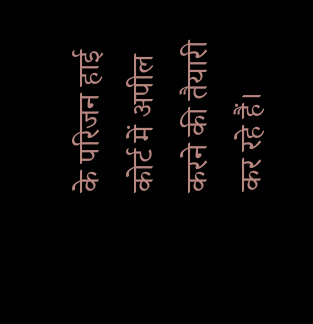के परिजन हाई कोर्ट में अपील करने की तैयारी कर रहे हैं।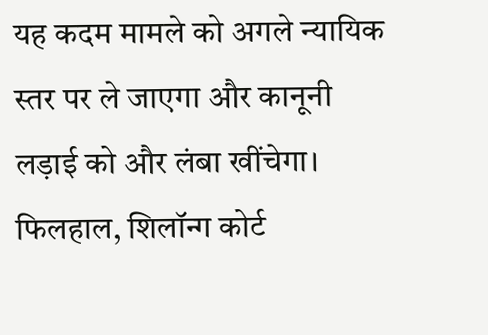यह कदम मामले को अगले न्यायिक स्तर पर ले जाएगा और कानूनी लड़ाई को और लंबा खींचेगा। फिलहाल, शिलॉन्ग कोर्ट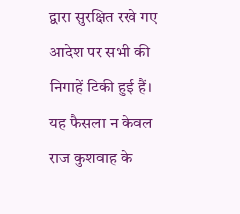द्वारा सुरक्षित रखे गए आदेश पर सभी की निगाहें टिकी हुई हैं। यह फैसला न केवल राज कुशवाह के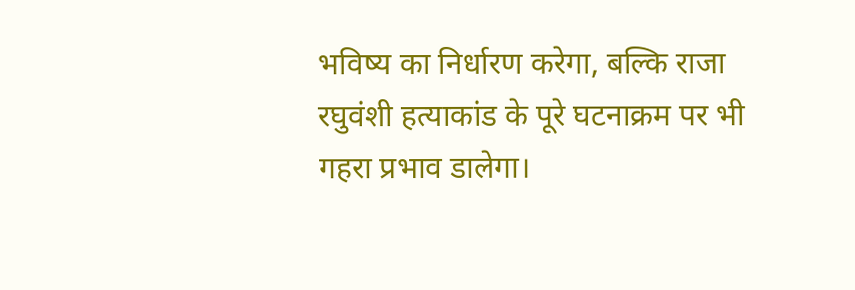भविष्य का निर्धारण करेगा, बल्कि राजा रघुवंशी हत्याकांड के पूरे घटनाक्रम पर भी गहरा प्रभाव डालेगा।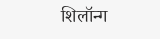शिलॉन्ग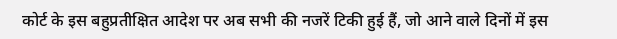कोर्ट के इस बहुप्रतीक्षित आदेश पर अब सभी की नजरें टिकी हुई हैं, जो आने वाले दिनों में इस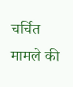चर्चित मामले की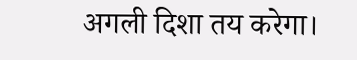अगली दिशा तय करेगा।